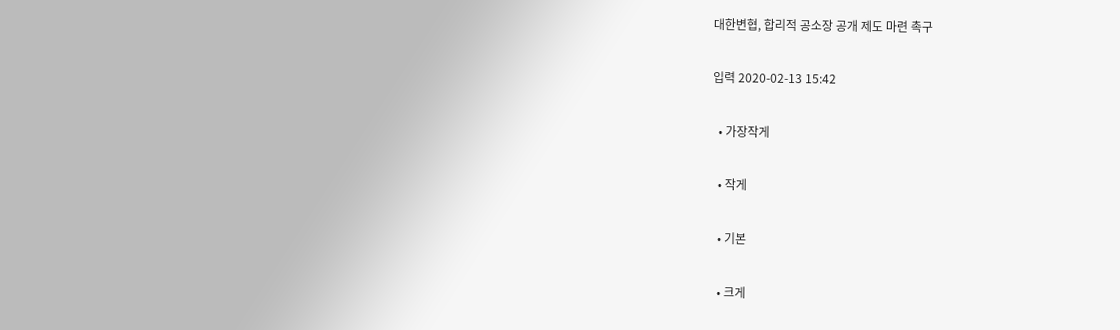대한변협, 합리적 공소장 공개 제도 마련 촉구

입력 2020-02-13 15:42

  • 가장작게

  • 작게

  • 기본

  • 크게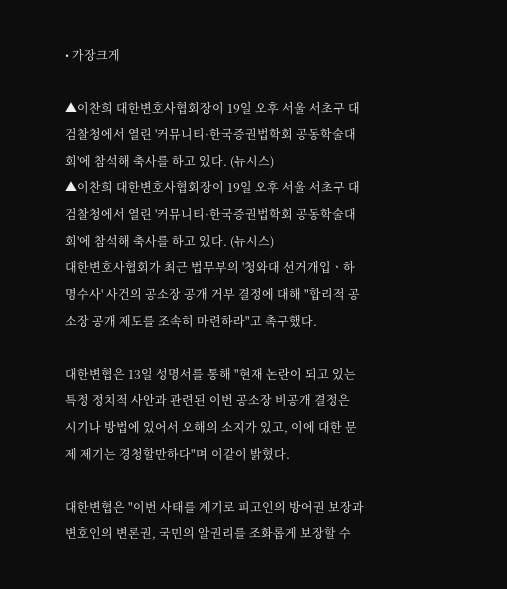• 가장크게

▲이찬희 대한변호사협회장이 19일 오후 서울 서초구 대검찰청에서 열린 '커뮤니티·한국증권법학회 공동학술대회'에 참석해 축사를 하고 있다. (뉴시스)
▲이찬희 대한변호사협회장이 19일 오후 서울 서초구 대검찰청에서 열린 '커뮤니티·한국증권법학회 공동학술대회'에 참석해 축사를 하고 있다. (뉴시스)
대한변호사협회가 최근 법무부의 '청와대 선거개입ㆍ하명수사' 사건의 공소장 공개 거부 결정에 대해 "합리적 공소장 공개 제도를 조속히 마련하라"고 촉구했다.

대한변협은 13일 성명서를 통해 "현재 논란이 되고 있는 특정 정치적 사안과 관련된 이번 공소장 비공개 결정은 시기나 방법에 있어서 오해의 소지가 있고, 이에 대한 문제 제기는 경청할만하다"며 이같이 밝혔다.

대한변협은 "이번 사태를 계기로 피고인의 방어권 보장과 변호인의 변론권, 국민의 알권리를 조화롭게 보장할 수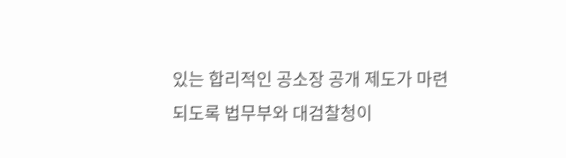있는 합리적인 공소장 공개 제도가 마련되도록 법무부와 대검찰청이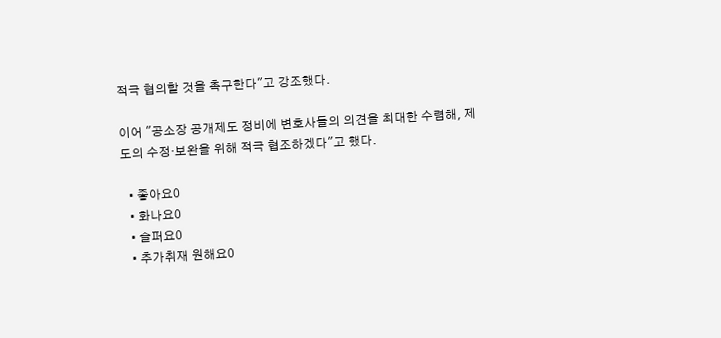적극 협의할 것을 촉구한다"고 강조했다.

이어 "공소장 공개제도 정비에 변호사들의 의견을 최대한 수렴해, 제도의 수정·보완을 위해 적극 협조하겠다"고 했다.

  • 좋아요0
  • 화나요0
  • 슬퍼요0
  • 추가취재 원해요0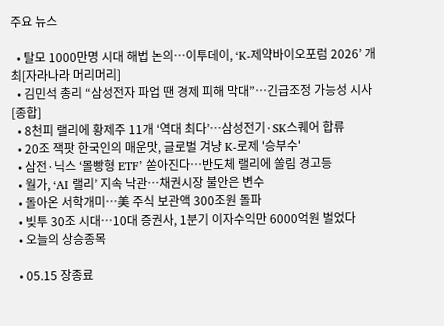주요 뉴스

  • 탈모 1000만명 시대 해법 논의…이투데이, ‘K-제약바이오포럼 2026’ 개최[자라나라 머리머리]
  • 김민석 총리 “삼성전자 파업 땐 경제 피해 막대”…긴급조정 가능성 시사 [종합]
  • 8천피 랠리에 황제주 11개 ‘역대 최다’…삼성전기·SK스퀘어 합류
  • 20조 잭팟 한국인의 매운맛, 글로벌 겨냥 K-로제 '승부수'
  • 삼전·닉스 ‘몰빵형 ETF’ 쏟아진다…반도체 랠리에 쏠림 경고등
  • 월가, ‘AI 랠리’ 지속 낙관…채권시장 불안은 변수
  • 돌아온 서학개미…美 주식 보관액 300조원 돌파
  • 빚투 30조 시대…10대 증권사, 1분기 이자수익만 6000억원 벌었다
  • 오늘의 상승종목

  • 05.15 장종료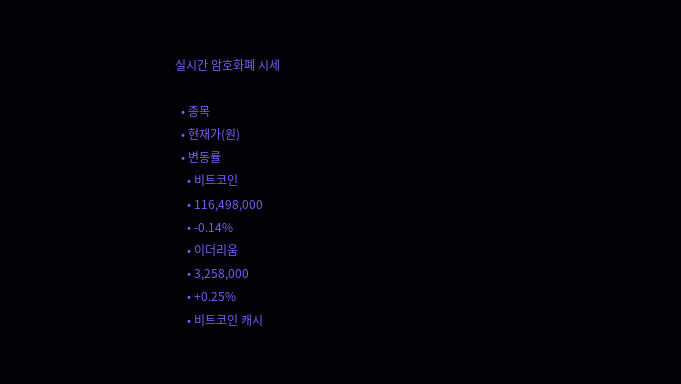실시간 암호화폐 시세

  • 종목
  • 현재가(원)
  • 변동률
    • 비트코인
    • 116,498,000
    • -0.14%
    • 이더리움
    • 3,258,000
    • +0.25%
    • 비트코인 캐시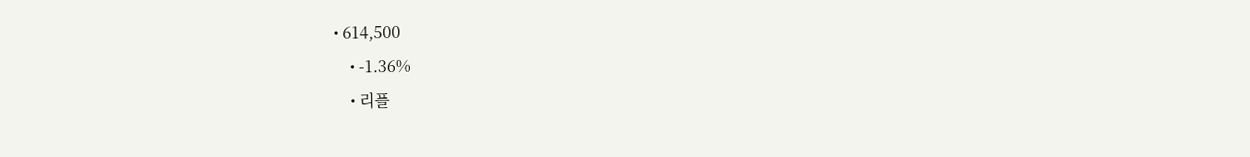• 614,500
    • -1.36%
    • 리플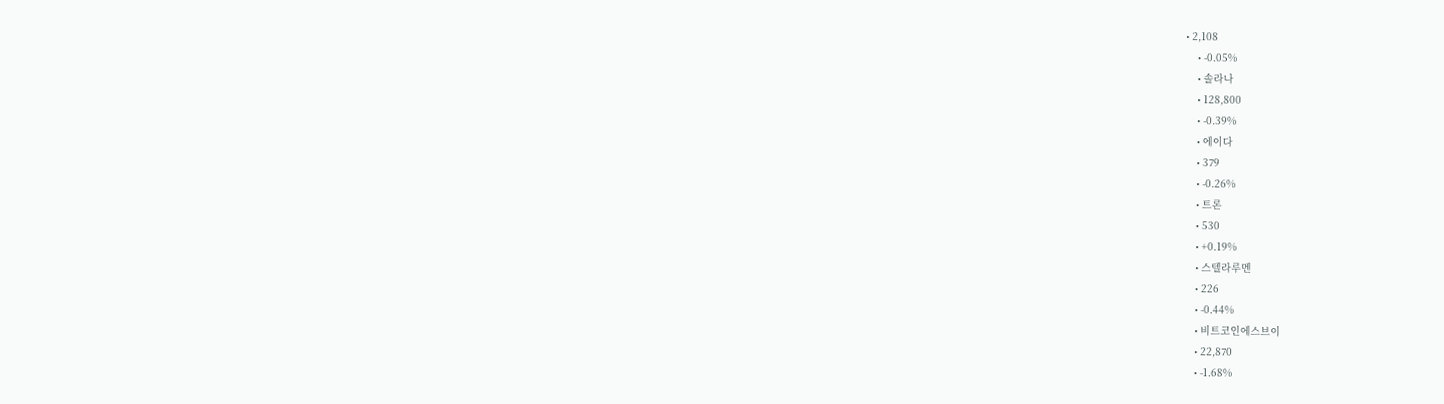• 2,108
    • -0.05%
    • 솔라나
    • 128,800
    • -0.39%
    • 에이다
    • 379
    • -0.26%
    • 트론
    • 530
    • +0.19%
    • 스텔라루멘
    • 226
    • -0.44%
    • 비트코인에스브이
    • 22,870
    • -1.68%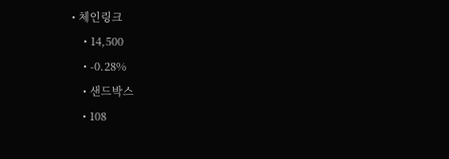• 체인링크
    • 14,500
    • -0.28%
    • 샌드박스
    • 108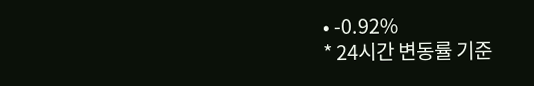• -0.92%
* 24시간 변동률 기준